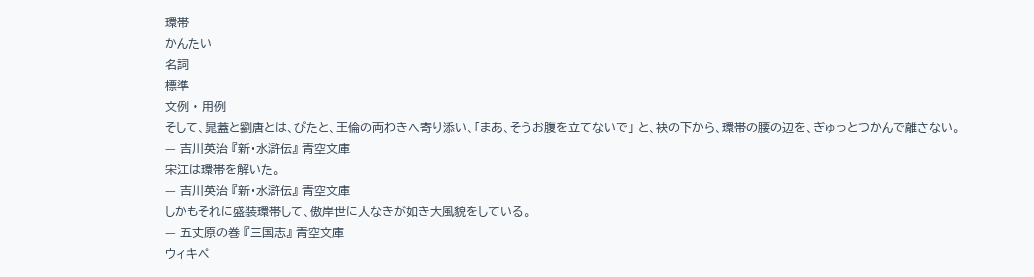環帯
かんたい
名詞
標準
文例 · 用例
そして、晁蓋と劉唐とは、ぴたと、王倫の両わきへ寄り添い、「まあ、そうお腹を立てないで」 と、袂の下から、環帯の腰の辺を、ぎゅっとつかんで離さない。
— 吉川英治 『新・水滸伝』 青空文庫
宋江は環帯を解いた。
— 吉川英治 『新・水滸伝』 青空文庫
しかもそれに盛装環帯して、傲岸世に人なきが如き大風貌をしている。
— 五丈原の巻 『三国志』 青空文庫
ウィキペ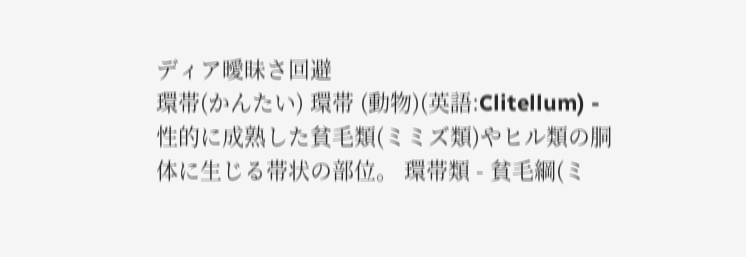ディア曖昧さ回避
環帯(かんたい) 環帯 (動物)(英語:Clitellum) - 性的に成熟した貧毛類(ミミズ類)やヒル類の胴体に生じる帯状の部位。 環帯類 - 貧毛綱(ミ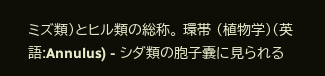ミズ類)とヒル類の総称。 環帯 (植物学)(英語:Annulus) - シダ類の胞子嚢に見られる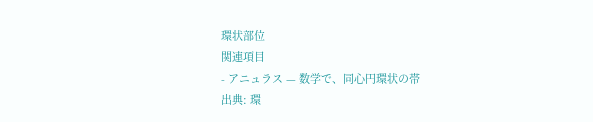環状部位
関連項目
- アニュラス — 数学で、同心円環状の帯
出典: 環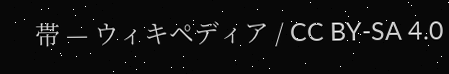帯 — ウィキペディア / CC BY-SA 4.0